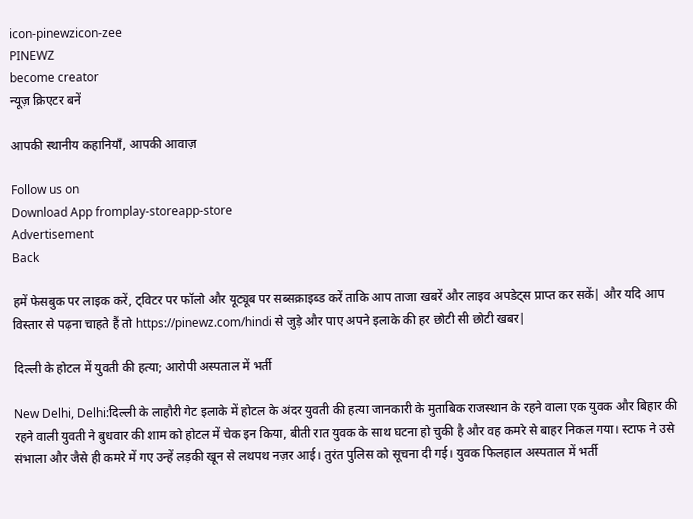icon-pinewzicon-zee
PINEWZ
become creator
न्यूज़ क्रिएटर बनें

आपकी स्थानीय कहानियाँ, आपकी आवाज़

Follow us on
Download App fromplay-storeapp-store
Advertisement
Back

हमें फेसबुक पर लाइक करें, ट्विटर पर फॉलो और यूट्यूब पर सब्सक्राइब्ड करें ताकि आप ताजा खबरें और लाइव अपडेट्स प्राप्त कर सकें| और यदि आप विस्तार से पढ़ना चाहते हैं तो https://pinewz.com/hindi से जुड़े और पाए अपने इलाके की हर छोटी सी छोटी खबर|

दिल्ली के होटल में युवती की हत्या; आरोपी अस्पताल में भर्ती

New Delhi, Delhi:दिल्ली के लाहौरी गेट इलाके में होटल के अंदर युवती की हत्या जानकारी के मुताबिक राजस्थान के रहने वाला एक युवक और बिहार की रहने वाली युवती ने बुधवार की शाम को होटल में चेक इन किया, बीती रात युवक के साथ घटना हो चुकी है और वह कमरे से बाहर निकल गया। स्टाफ ने उसे संभाला और जैसे ही कमरे में गए उन्हें लड़की खून से लथपथ नज़र आई। तुरंत पुलिस को सूचना दी गई। युवक फिलहाल अस्पताल में भर्ती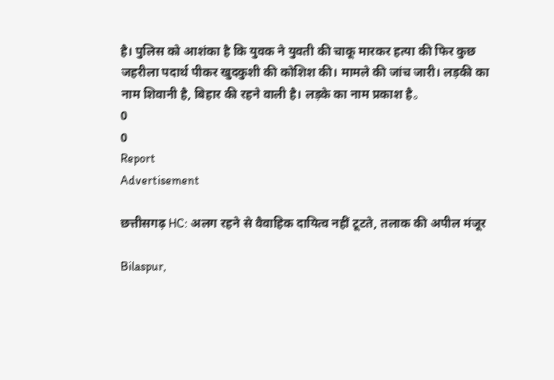है। पुलिस को आशंका है कि युवक ने युवती की चाकू मारकर हत्या की फिर कुछ जहरीला पदार्थ पीकर खुदकुशी की कोशिश की। मामले की जांच जारी। लड़की का नाम शिवानी है, बिहार की रहने वाली है। लड़के का नाम प्रकाश है。
0
0
Report
Advertisement

छत्तीसगढ़ HC: अलग रहने से वैवाहिक दायित्व नहीं टूटते, तलाक की अपील मंजूर

Bilaspur,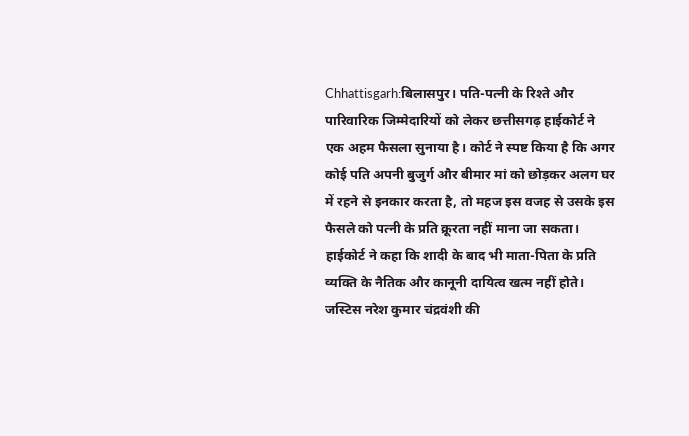Chhattisgarh:बिलासपुर। पति-पत्नी के रिश्ते और पारिवारिक जिम्मेदारियों को लेकर छत्तीसगढ़ हाईकोर्ट ने एक अहम फैसला सुनाया है। कोर्ट ने स्पष्ट किया है कि अगर कोई पति अपनी बुजुर्ग और बीमार मां को छोड़कर अलग घर में रहने से इनकार करता है, तो महज इस वजह से उसके इस फैसले को पत्नी के प्रति क्रूरता नहीं माना जा सकता। हाईकोर्ट ने कहा कि शादी के बाद भी माता-पिता के प्रति व्यक्ति के नैतिक और कानूनी दायित्व खत्म नहीं होते। जस्टिस नरेश कुमार चंद्रवंशी की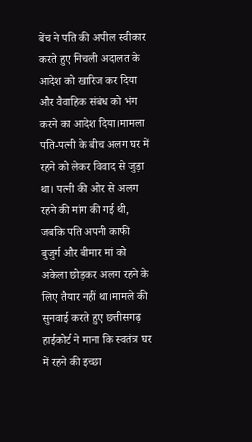बेंच ने पति की अपील स्वीकार करते हुए निचली अदालत के आदेश को खारिज कर दिया और वैवाहिक संबंध को भंग करने का आदेश दिया।मामला पति-पत्नी के बीच अलग घर में रहने को लेकर विवाद से जुड़ा था। पत्नी की ओर से अलग रहने की मांग की गई थी, जबकि पति अपनी काफी बुजुर्ग और बीमार मां को अकेला छोड़कर अलग रहने के लिए तैयार नहीं था।मामले की सुनवाई करते हुए छत्तीसगढ़ हाईकोर्ट ने माना कि स्वतंत्र घर में रहने की इच्छा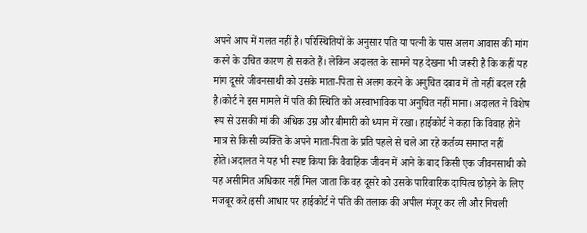अपने आप में गलत नहीं है। परिस्थितियों के अनुसार पति या पत्नी के पास अलग आवास की मांग करने के उचित कारण हो सकते हैं। लेकिन अदालत के सामने यह देखना भी जरूरी है कि कहीं यह मांग दूसरे जीवनसाथी को उसके माता-पिता से अलग करने के अनुचित दबाव में तो नहीं बदल रही है।कोर्ट ने इस मामले में पति की स्थिति को अस्वाभाविक या अनुचित नहीं माना। अदालत ने विशेष रूप से उसकी मां की अधिक उम्र और बीमारी को ध्यान में रखा। हाईकोर्ट ने कहा कि विवाह होने मात्र से किसी व्यक्ति के अपने माता-पिता के प्रति पहले से चले आ रहे कर्तव्य समाप्त नहीं होते।अदालत ने यह भी स्पष्ट किया कि वैवाहिक जीवन में आने के बाद किसी एक जीवनसाथी को यह असीमित अधिकार नहीं मिल जाता कि वह दूसरे को उसके पारिवारिक दायित्व छोड़ने के लिए मजबूर करे।इसी आधार पर हाईकोर्ट ने पति की तलाक की अपील मंजूर कर ली और निचली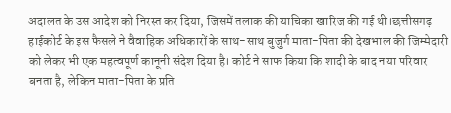अदालत के उस आदेश को निरस्त कर दिया, जिसमें तलाक की याचिका खारिज की गई थी।छत्तीसगढ़ हाईकोर्ट के इस फैसले ने वैवाहिक अधिकारों के साथ-साथ बुजुर्ग माता-पिता की देखभाल की जिम्मेदारी को लेकर भी एक महत्वपूर्ण कानूनी संदेश दिया है। कोर्ट ने साफ किया कि शादी के बाद नया परिवार बनता है, लेकिन माता-पिता के प्रति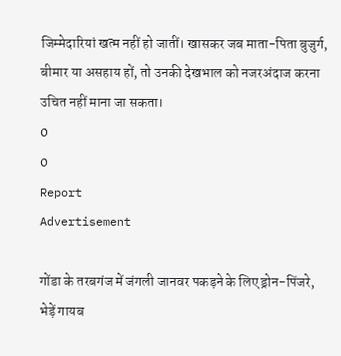जिम्मेदारियां खत्म नहीं हो जातीं। खासकर जब माता-पिता बुजुर्ग, बीमार या असहाय हों, तो उनकी देखभाल को नजरअंदाज करना उचित नहीं माना जा सकता।
0
0
Report
Advertisement

गोंडा के तरबगंज में जंगली जानवर पकड़ने के लिए ड्रोन-पिंजरे, भेड़ें गायब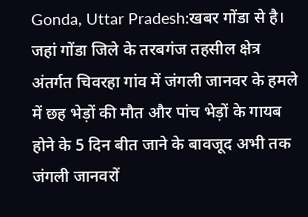Gonda, Uttar Pradesh:खबर गोंडा से है। जहां गोंडा जिले के तरबगंज तहसील क्षेत्र अंतर्गत चिवरहा गांव में जंगली जानवर के हमले में छह भेड़ों की मौत और पांच भेड़ों के गायब होने के 5 दिन बीत जाने के बावजूद अभी तक जंगली जानवरों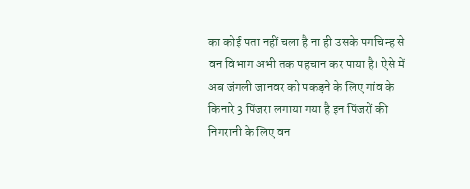का कोई पता नहीं चला है ना ही उसके पगचिन्ह से वन विभाग अभी तक पहचान कर पाया है। ऐसे में अब जंगली जानवर को पकड़ने के लिए गांव के किनारे 3 पिंजरा लगाया गया है इन पिंजरों की निगरानी के लिए वन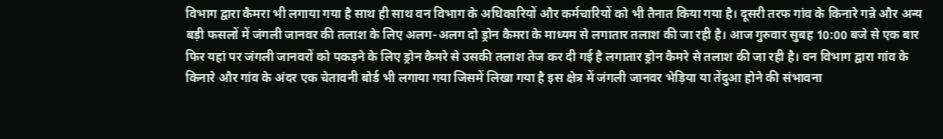विभाग द्वारा कैमरा भी लगाया गया है साथ ही साथ वन विभाग के अधिकारियों और कर्मचारियों को भी तैनात किया गया है। दूसरी तरफ गांव के किनारे गन्ने और अन्य बड़ी फसलों में जंगली जानवर की तलाश के लिए अलग-अलग दो ड्रोन कैमरा के माध्यम से लगातार तलाश की जा रही है। आज गुरुवार सुबह 10:00 बजे से एक बार फिर यहां पर जंगली जानवरों को पकड़ने के लिए ड्रोन कैमरे से उसकी तलाश तेज कर दी गई है लगातार ड्रोन कैमरे से तलाश की जा रही है। वन विभाग द्वारा गांव के किनारे और गांव के अंदर एक चेतावनी बोर्ड भी लगाया गया जिसमें लिखा गया है इस क्षेत्र में जंगली जानवर भेड़िया या तेंदुआ होने की संभावना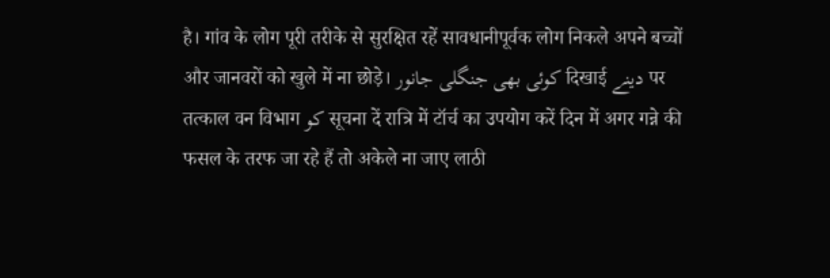है। गांव के लोग पूरी तरीके से सुरक्षित रहें सावधानीपूर्वक लोग निकले अपने बच्चों और जानवरों को खुले में ना छोड़े। کوئی بھی جنگلی جانور दिखाई دینے पर तत्काल वन विभाग کو सूचना दें रात्रि में टॉर्च का उपयोग करें दिन में अगर गन्ने की फसल के तरफ जा रहे हैं तो अकेले ना जाए लाठी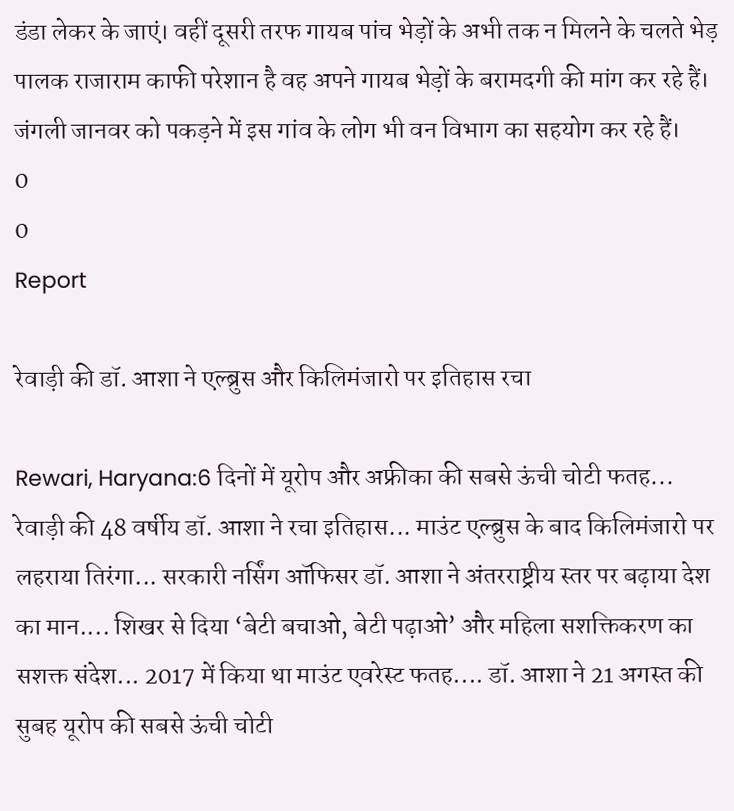डंडा लेकर के जाएं। वहीं दूसरी तरफ गायब पांच भेड़ों के अभी तक न मिलने के चलते भेड़ पालक राजाराम काफी परेशान है वह अपने गायब भेड़ों के बरामदगी की मांग कर रहे हैं। जंगली जानवर को पकड़ने में इस गांव के लोग भी वन विभाग का सहयोग कर रहे हैं।
0
0
Report

रेवाड़ी की डॉ. आशा ने एल्ब्रुस और किलिमंजारो पर इतिहास रचा

Rewari, Haryana:6 दिनों में यूरोप और अफ्रीका की सबसे ऊंची चोटी फतह... रेवाड़ी की 48 वर्षीय डॉ. आशा ने रचा इतिहास... माउंट एल्ब्रुस के बाद किलिमंजारो पर लहराया तिरंगा... सरकारी नर्सिंग ऑफिसर डॉ. आशा ने अंतरराष्ट्रीय स्तर पर बढ़ाया देश का मान.... शिखर से दिया ‘बेटी बचाओ, बेटी पढ़ाओ’ और महिला सशक्तिकरण का सशक्त संदेश... 2017 में किया था माउंट एवरेस्ट फतह.... डॉ. आशा ने 21 अगस्त की सुबह यूरोप की सबसे ऊंची चोटी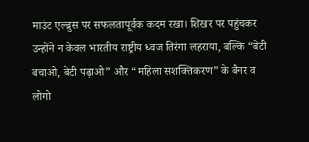माउंट एल्ब्रुस पर सफलतापूर्वक कदम रखा। शिखर पर पहुंचकर उन्होंने न केवल भारतीय राष्ट्रीय ध्वज तिरंगा लहराया, बल्कि “बेटी बचाओ, बेटी पढ़ाओ” और “महिला सशक्तिकरण” के बैनर व लोगो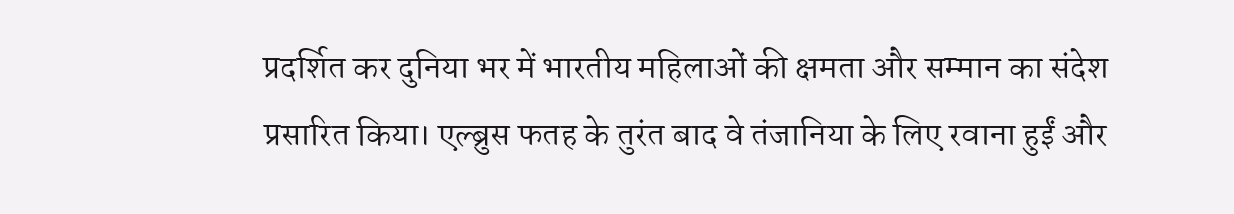प्रदर्शित कर दुनिया भर में भारतीय महिलाओं की क्षमता और सम्मान का संदेश प्रसारित किया। एल्ब्रुस फतह के तुरंत बाद वे तंजानिया के लिए रवाना हुईं और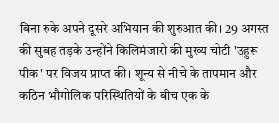बिना रुके अपने दूसरे अभियान की शुरुआत की। 29 अगस्त की सुबह तड़के उन्होंने किलिमंजारो की मुख्य चोटी 'उहुरू पीक' पर विजय प्राप्त की। शून्य से नीचे के तापमान और कठिन भौगोलिक परिस्थितियों के बीच एक के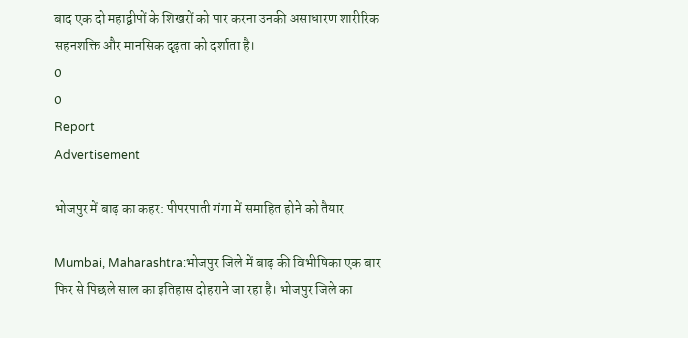बाद एक दो महाद्वीपों के शिखरों को पार करना उनकी असाधारण शारीरिक सहनशक्ति और मानसिक दृढ़ता को दर्शाता है।
0
0
Report
Advertisement

भोजपुर में बाढ़ का कहर: पीपरपाती गंगा में समाहित होने को तैयार

Mumbai, Maharashtra:भोजपुर जिले में बाढ़ की विभीषिका एक बार फिर से पिछले साल का इतिहास दोहराने जा रहा है। भोजपुर जिले का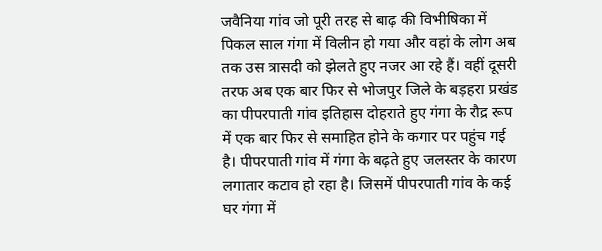जवैनिया गांव जो पूरी तरह से बाढ़ की विभीषिका में पिकल साल गंगा में विलीन हो गया और वहां के लोग अब तक उस त्रासदी को झेलते हुए नजर आ रहे हैं। वहीं दूसरी तरफ अब एक बार फिर से भोजपुर जिले के बड़हरा प्रखंड का पीपरपाती गांव इतिहास दोहराते हुए गंगा के रौद्र रूप में एक बार फिर से समाहित होने के कगार पर पहुंच गई है। पीपरपाती गांव में गंगा के बढ़ते हुए जलस्तर के कारण लगातार कटाव हो रहा है। जिसमें पीपरपाती गांव के कई घर गंगा में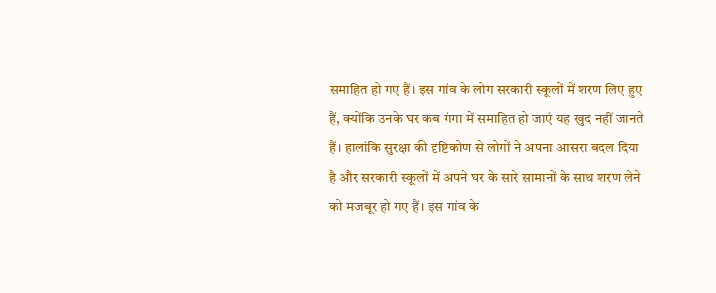समाहित हो गए हैं। इस गांव के लोग सरकारी स्कूलों में शरण लिए हुए हैं, क्योंकि उनके घर कब गंगा में समाहित हो जाएं यह खुद नहीं जानते हैं। हालांकि सुरक्षा की दृष्टिकोण से लोगों ने अपना आसरा बदल दिया है और सरकारी स्कूलों में अपने घर के सारे सामानों के साथ शरण लेने को मजबूर हो गए हैं। इस गांव के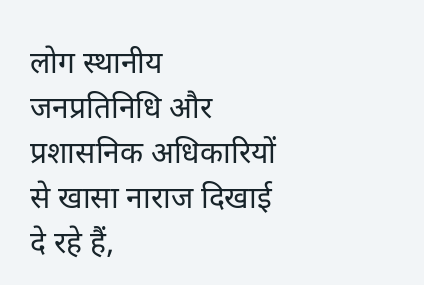लोग स्थानीय जनप्रतिनिधि और प्रशासनिक अधिकारियों से खासा नाराज दिखाई दे रहे हैं,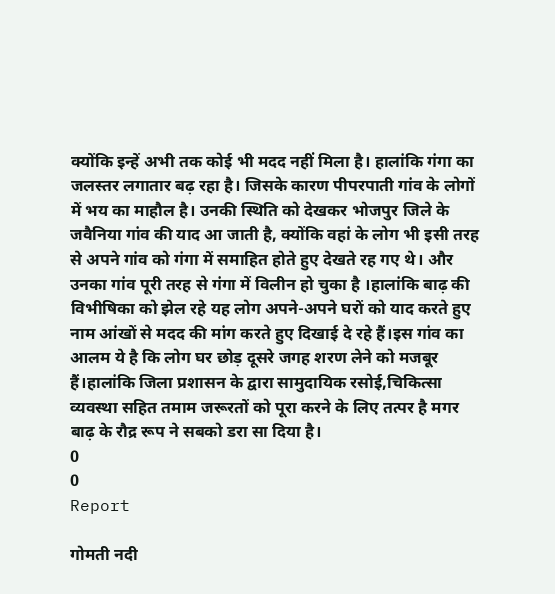क्योंकि इन्हें अभी तक कोई भी मदद नहीं मिला है। हालांकि गंगा का जलस्तर लगातार बढ़ रहा है। जिसके कारण पीपरपाती गांव के लोगों में भय का माहौल है। उनकी स्थिति को देखकर भोजपुर जिले के जवैनिया गांव की याद आ जाती है, क्योंकि वहां के लोग भी इसी तरह से अपने गांव को गंगा में समाहित होते हुए देखते रह गए थे। और उनका गांव पूरी तरह से गंगा में विलीन हो चुका है ।हालांकि बाढ़ की विभीषिका को झेल रहे यह लोग अपने-अपने घरों को याद करते हुए नाम आंखों से मदद की मांग करते हुए दिखाई दे रहे हैं।इस गांव का आलम ये है कि लोग घर छोड़ दूसरे जगह शरण लेने को मजबूर हैं।हालांकि जिला प्रशासन के द्वारा सामुदायिक रसोई,चिकित्सा व्यवस्था सहित तमाम जरूरतों को पूरा करने के लिए तत्पर है मगर बाढ़ के रौद्र रूप ने सबको डरा सा दिया है।
0
0
Report

गोमती नदी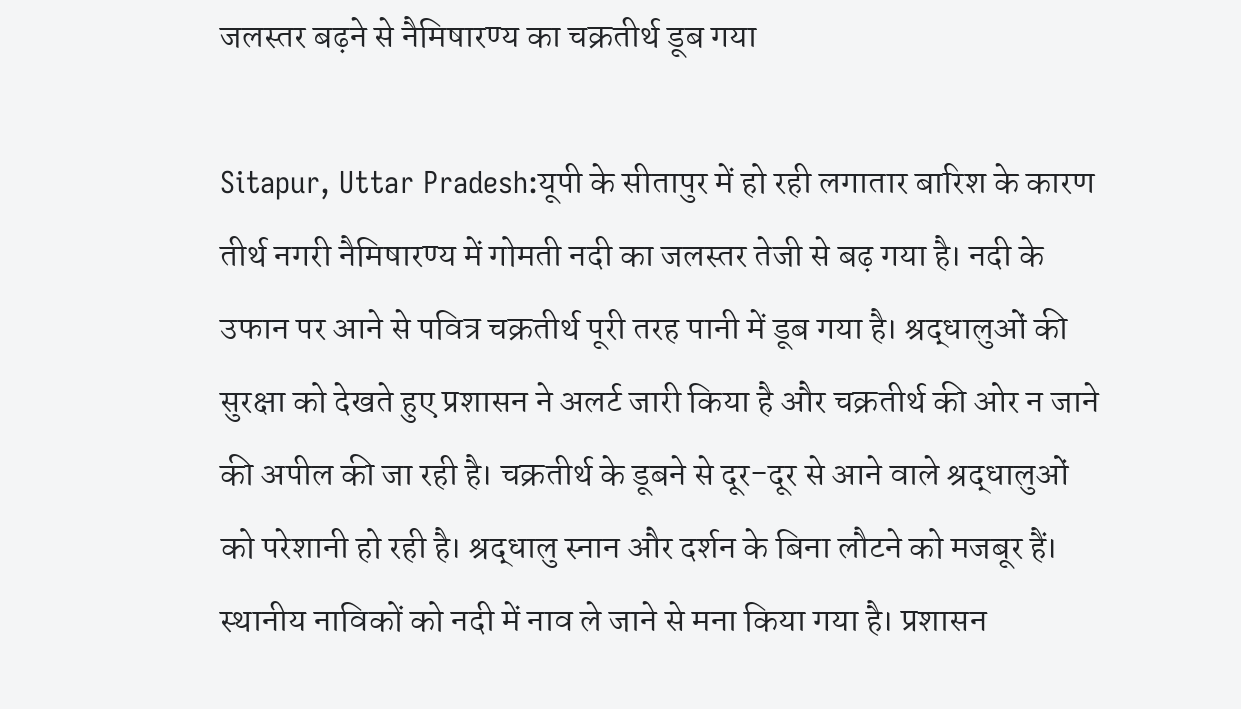जलस्तर बढ़ने से नैमिषारण्य का चक्रतीर्थ डूब गया

Sitapur, Uttar Pradesh:यूपी के सीतापुर में हो रही लगातार बारिश के कारण तीर्थ नगरी नैमिषारण्य में गोमती नदी का जलस्तर तेजी से बढ़ गया है। नदी के उफान पर आने से पवित्र चक्रतीर्थ पूरी तरह पानी में डूब गया है। श्रद्धालुओं की सुरक्षा को देखते हुए प्रशासन ने अलर्ट जारी किया है और चक्रतीर्थ की ओर न जाने की अपील की जा रही है। चक्रतीर्थ के डूबने से दूर-दूर से आने वाले श्रद्धालुओं को परेशानी हो रही है। श्रद्धालु स्नान और दर्शन के बिना लौटने को मजबूर हैं। स्थानीय नाविकों को नदी में नाव ले जाने से मना किया गया है। प्रशासन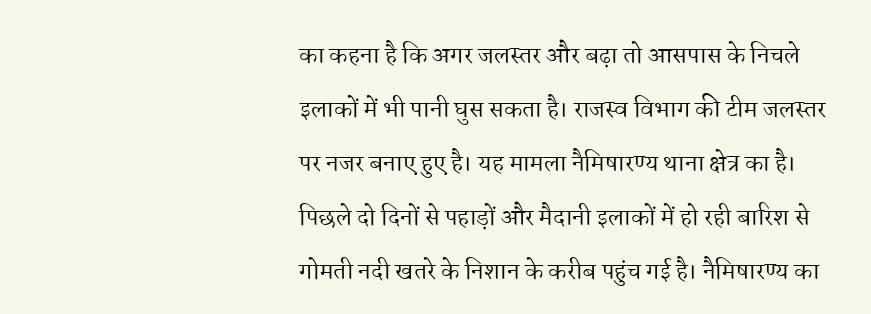का कहना है कि अगर जलस्तर और बढ़ा तो आसपास के निचले इलाकों में भी पानी घुस सकता है। राजस्व विभाग की टीम जलस्तर पर नजर बनाए हुए है। यह मामला नैमिषारण्य थाना क्षेत्र का है। पिछले दो दिनों से पहाड़ों और मैदानी इलाकों में हो रही बारिश से गोमती नदी खतरे के निशान के करीब पहुंच गई है। नैमिषारण्य का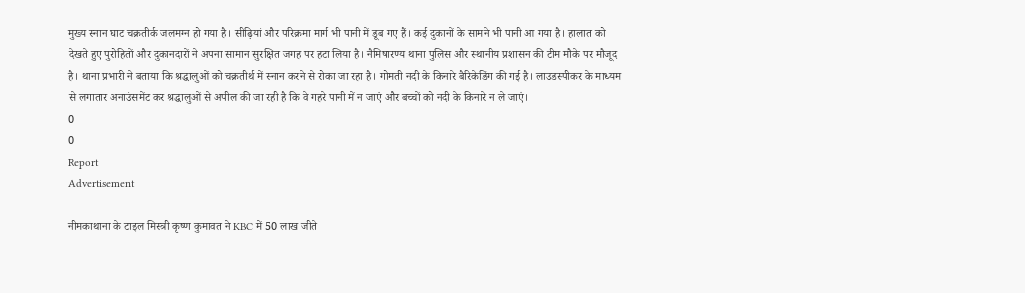मुख्य स्नान घाट चक्रतीर्क जलमग्न हो गया है। सीढ़ियां और परिक्रमा मार्ग भी पानी में डूब गए हैं। कई दुकानों के सामने भी पानी आ गया है। हालात को देखते हुए पुरोहितों और दुकानदारों ने अपना सामान सुरक्षित जगह पर हटा लिया है। नैमिषारण्य थाना पुलिस और स्थानीय प्रशासन की टीम मौके पर मौजूद है। थाना प्रभारी ने बताया कि श्रद्धालुओं को चक्रतीर्थ में स्नान करने से रोका जा रहा है। गोमती नदी के किनारे बैरिकेडिंग की गई है। लाउडस्पीकर के माध्यम से लगातार अनाउंसमेंट कर श्रद्धालुओं से अपील की जा रही है कि वे गहरे पानी में न जाएं और बच्चों को नदी के किनारे न ले जाएं।
0
0
Report
Advertisement

नीमकाथाना के टाइल मिस्त्री कृष्ण कुमावत ने KBC में 50 लाख जीते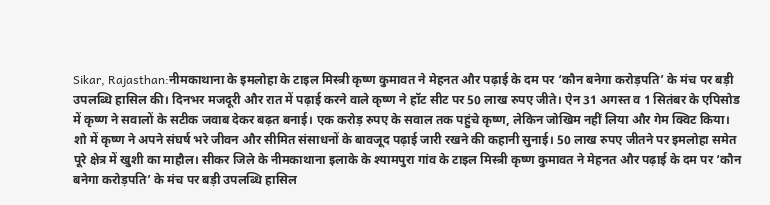Sikar, Rajasthan:नीमकाथाना के इमलोहा के टाइल मिस्त्री कृष्ण कुमावत ने मेहनत और पढ़ाई के दम पर ‘कौन बनेगा करोड़पति’ के मंच पर बड़ी उपलब्धि हासिल की। दिनभर मजदूरी और रात में पढ़ाई करने वाले कृष्ण ने हॉट सीट पर 50 लाख रुपए जीते। ऐन 31 अगस्त व 1 सितंबर के एपिसोड में कृष्ण ने सवालों के सटीक जवाब देकर बढ़त बनाई। एक करोड़ रुपए के सवाल तक पहुंचे कृष्ण, लेकिन जोखिम नहीं लिया और गेम क्विट किया। शो में कृष्ण ने अपने संघर्ष भरे जीवन और सीमित संसाधनों के बावजूद पढ़ाई जारी रखने की कहानी सुनाई। 50 लाख रुपए जीतने पर इमलोहा समेत पूरे क्षेत्र में खुशी का माहौल। सीकर जिले के नीमकाथाना इलाके के श्यामपुरा गांव के टाइल मिस्त्री कृष्ण कुमावत ने मेहनत और पढ़ाई के दम पर ‘कौन बनेगा करोड़पति’ के मंच पर बड़ी उपलब्धि हासिल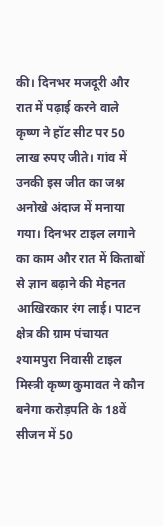की। दिनभर मजदूरी और रात में पढ़ाई करने वाले कृष्ण ने हॉट सीट पर 50 लाख रुपए जीते। गांव में उनकी इस जीत का जश्न अनोखे अंदाज में मनाया गया। दिनभर टाइल लगाने का काम और रात में किताबों से ज्ञान बढ़ाने की मेहनत आखिरकार रंग लाई। पाटन क्षेत्र की ग्राम पंचायत श्यामपुरा निवासी टाइल मिस्त्री कृष्ण कुमावत ने कौन बनेगा करोड़पति के 18वें सीजन में 50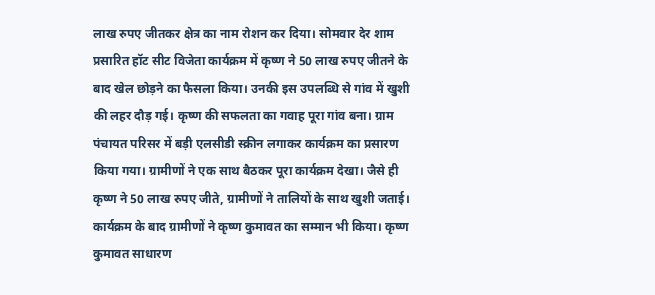लाख रुपए जीतकर क्षेत्र का नाम रोशन कर दिया। सोमवार देर शाम प्रसारित हॉट सीट विजेता कार्यक्रम में कृष्ण ने 50 लाख रुपए जीतने के बाद खेल छोड़ने का फैसला किया। उनकी इस उपलब्धि से गांव में खुशी की लहर दौड़ गई। कृष्ण की सफलता का गवाह पूरा गांव बना। ग्राम पंचायत परिसर में बड़ी एलसीडी स्क्रीन लगाकर कार्यक्रम का प्रसारण किया गया। ग्रामीणों ने एक साथ बैठकर पूरा कार्यक्रम देखा। जैसे ही कृष्ण ने 50 लाख रुपए जीते, ग्रामीणों ने तालियों के साथ खुशी जताई। कार्यक्रम के बाद ग्रामीणों ने कृष्ण कुमावत का सम्मान भी किया। कृष्ण कुमावत साधारण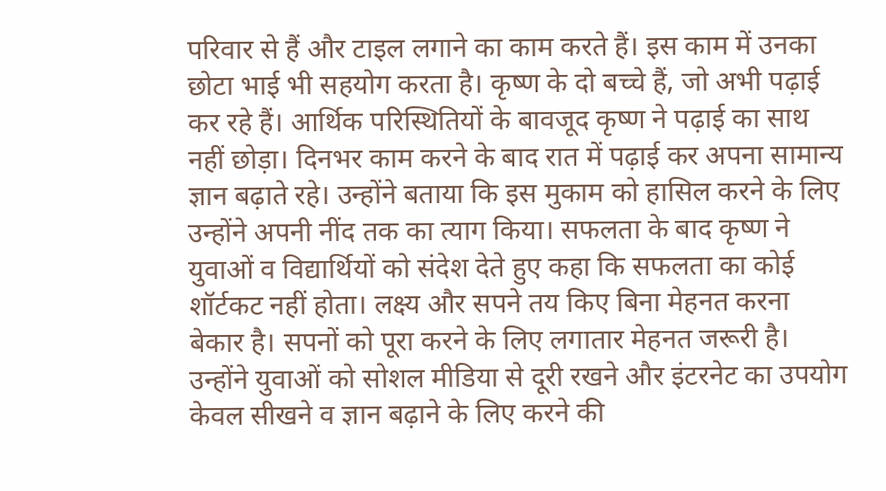परिवार से हैं और टाइल लगाने का काम करते हैं। इस काम में उनका छोटा भाई भी सहयोग करता है। कृष्ण के दो बच्चे हैं, जो अभी पढ़ाई कर रहे हैं। आर्थिक परिस्थितियों के बावजूद कृष्ण ने पढ़ाई का साथ नहीं छोड़ा। दिनभर काम करने के बाद रात में पढ़ाई कर अपना सामान्य ज्ञान बढ़ाते रहे। उन्होंने बताया कि इस मुकाम को हासिल करने के लिए उन्होंने अपनी नींद तक का त्याग किया। सफलता के बाद कृष्ण ने युवाओं व विद्यार्थियों को संदेश देते हुए कहा कि सफलता का कोई शॉर्टकट नहीं होता। लक्ष्य और सपने तय किए बिना मेहनत करना बेकार है। सपनों को पूरा करने के लिए लगातार मेहनत जरूरी है। उन्होंने युवाओं को सोशल मीडिया से दूरी रखने और इंटरनेट का उपयोग केवल सीखने व ज्ञान बढ़ाने के लिए करने की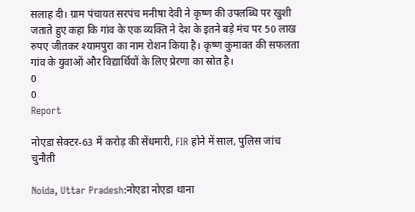सलाह दी। ग्राम पंचायत सरपंच मनीषा देवी ने कृष्ण की उपलब्धि पर खुशी जताते हुए कहा कि गांव के एक व्यक्ति ने देश के इतने बड़े मंच पर 50 लाख रुपए जीतकर श्यामपुरा का नाम रोशन किया है। कृष्ण कुमावत की सफलता गांव के युवाओं और विद्यार्थियों के लिए प्रेरणा का स्रोत है।
0
0
Report

नोएडा सेक्टर-63 में करोड़ की सेंधमारी, FIR होने में साल, पुलिस जांच चुनौती

Noida, Uttar Pradesh:नोएडा नोएडा थाना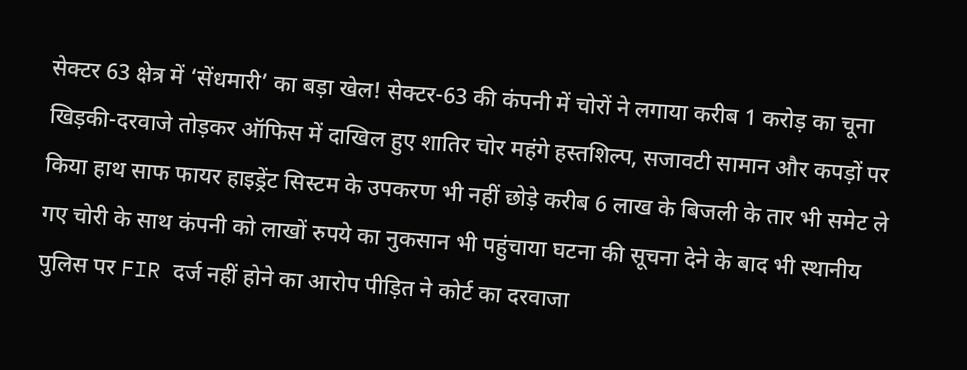सेक्टर 63 क्षेत्र में ‘सेंधमारी’ का बड़ा खेल! सेक्टर-63 की कंपनी में चोरों ने लगाया करीब 1 करोड़ का चूना खिड़की-दरवाजे तोड़कर ऑफिस में दाखिल हुए शातिर चोर महंगे हस्तशिल्प, सजावटी सामान और कपड़ों पर किया हाथ साफ फायर हाइड्रेंट सिस्टम के उपकरण भी नहीं छोड़े करीब 6 लाख के बिजली के तार भी समेट ले गए चोरी के साथ कंपनी को लाखों रुपये का नुकसान भी पहुंचाया घटना की सूचना देने के बाद भी स्थानीय पुलिस पर FIR दर्ज नहीं होने का आरोप पीड़ित ने कोर्ट का दरवाजा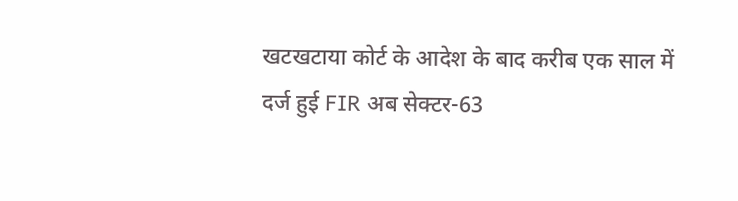खटखटाया कोर्ट के आदेश के बाद करीब एक साल में दर्ज हुई FIR अब सेक्टर-63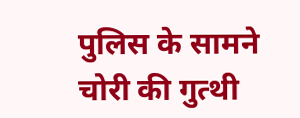पुलिस के सामने चोरी की गुत्थी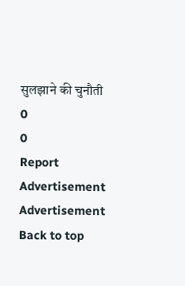सुलझाने की चुनौती
0
0
Report
Advertisement
Advertisement
Back to top